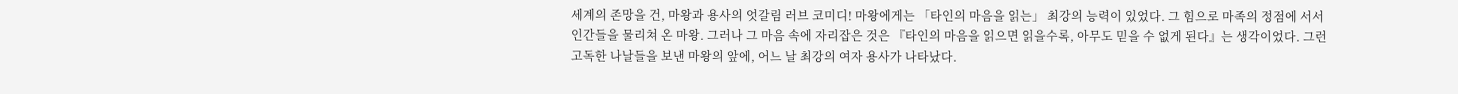세계의 존망을 건, 마왕과 용사의 엇갈림 러브 코미디! 마왕에게는 「타인의 마음을 읽는」 최강의 능력이 있었다. 그 힘으로 마족의 정점에 서서 인간들을 물리쳐 온 마왕. 그러나 그 마음 속에 자리잡은 것은 『타인의 마음을 읽으면 읽을수록, 아무도 믿을 수 없게 된다』는 생각이었다. 그런 고독한 나날들을 보낸 마왕의 앞에, 어느 날 최강의 여자 용사가 나타났다.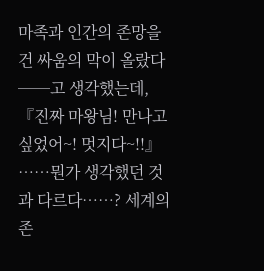마족과 인간의 존망을 건 싸움의 막이 올랐다 ──고 생각했는데, 『진짜 마왕님! 만나고 싶었어~! 멋지다~!!』 ……뭔가 생각했던 것과 다르다……? 세계의 존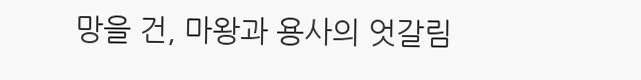망을 건, 마왕과 용사의 엇갈림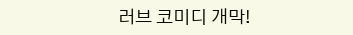러브 코미디 개막!